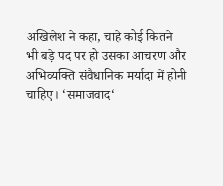अखिलेश ने कहा, चाहे कोई कितने भी बड़े पद पर हो उसका आचरण और अभिव्यक्ति संवैधानिक मर्यादा में होनी चाहिए। ‘समाजवाद‘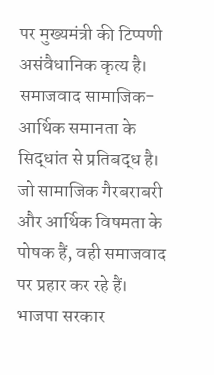पर मुख्यमंत्री की टिप्पणी असंवैधानिक कृत्य है। समाजवाद सामाजिक-आर्थिक समानता के सिद्धांत से प्रतिबद्ध है।
जो सामाजिक गैरबराबरी और आर्थिक विषमता के पोषक हैं, वही समाजवाद पर प्रहार कर रहे हैं। भाजपा सरकार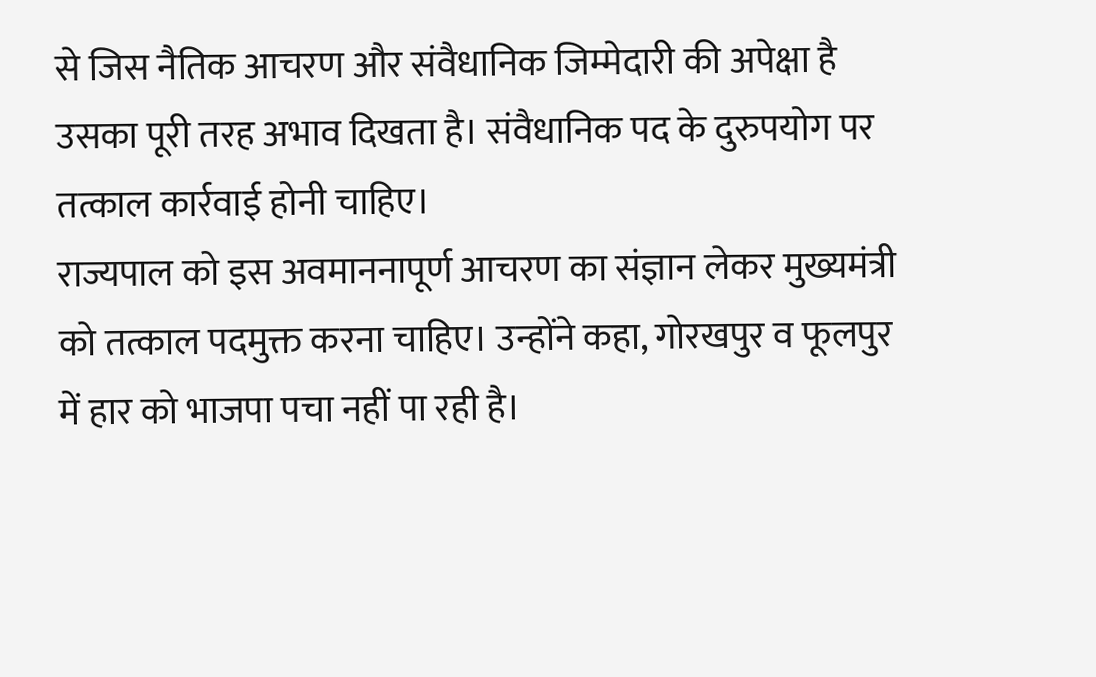से जिस नैतिक आचरण और संवैधानिक जिम्मेदारी की अपेक्षा है उसका पूरी तरह अभाव दिखता है। संवैधानिक पद के दुरुपयोग पर तत्काल कार्रवाई होनी चाहिए।
राज्यपाल को इस अवमाननापूर्ण आचरण का संज्ञान लेकर मुख्यमंत्री को तत्काल पदमुक्त करना चाहिए। उन्होंने कहा, गोरखपुर व फूलपुर में हार को भाजपा पचा नहीं पा रही है।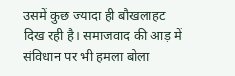उसमें कुछ ज्यादा ही बौखलाहट दिख रही है। समाजवाद की आड़ में संविधान पर भी हमला बोला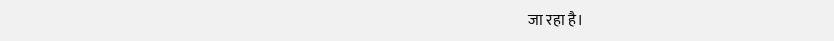जा रहा है।